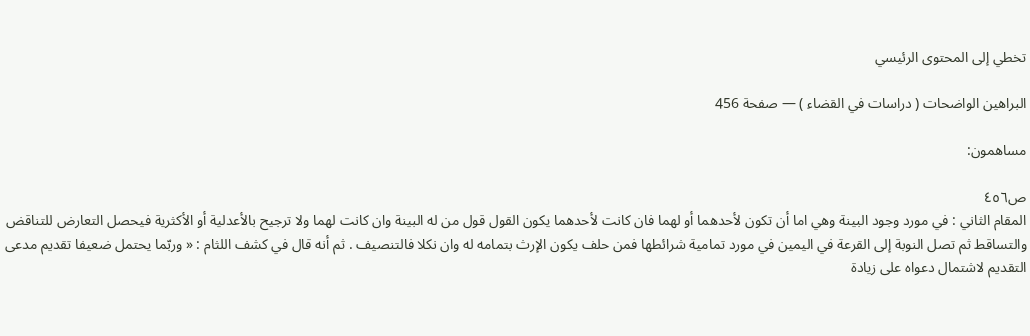تخطي إلى المحتوى الرئيسي

البراهين الواضحات ( دراسات في القضاء ) — صفحة 456

مساهمون:

ص٤٥٦
المقام الثاني : في مورد وجود البينة وهي اما أن تكون لأحدهما أو لهما فان كانت لأحدهما يكون القول قول من له البينة وان كانت لهما ولا ترجيح بالأعدلية أو الأكثرية فيحصل التعارض للتناقض والتساقط ثم تصل النوبة إلى القرعة في اليمين في مورد تمامية شرائطها فمن حلف يكون الإرث بتمامه له وان نكلا فالتنصيف . ثم أنه قال في كشف اللثام : « وربّما يحتمل ضعيفا تقديم مدعى التقديم لاشتمال دعواه على زيادة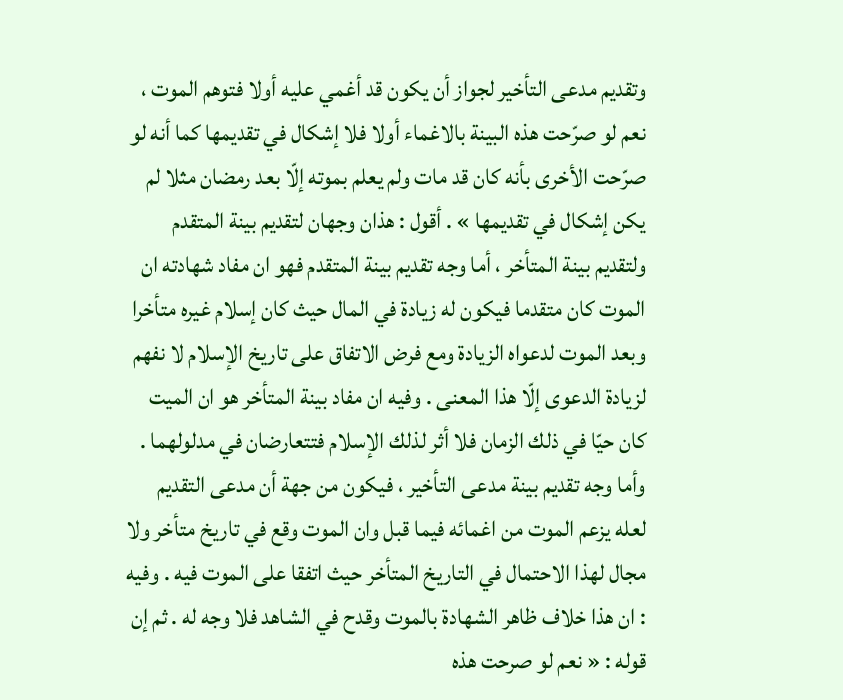وتقديم مدعى التأخير لجواز أن يكون قد أغمي عليه أولا فتوهم الموت ، نعم لو صرّحت هذه البينة بالاغماء أولا فلا إشكال في تقديمها كما أنه لو صرّحت الأخرى بأنه كان قد مات ولم يعلم بموته إلّا بعد رمضان مثلا لم يكن إشكال في تقديمها » . أقول : هذان وجهان لتقديم بينة المتقدم ولتقديم بينة المتأخر ، أما وجه تقديم بينة المتقدم فهو ان مفاد شهادته ان الموت كان متقدما فيكون له زيادة في المال حيث كان إسلام غيره متأخرا وبعد الموت لدعواه الزيادة ومع فرض الاتفاق على تاريخ الإسلام لا نفهم لزيادة الدعوى إلّا هذا المعنى . وفيه ان مفاد بينة المتأخر هو ان الميت كان حيّا في ذلك الزمان فلا أثر لذلك الإسلام فتتعارضان في مدلولهما . وأما وجه تقديم بينة مدعى التأخير ، فيكون من جهة أن مدعى التقديم لعله يزعم الموت من اغمائه فيما قبل وان الموت وقع في تاريخ متأخر ولا مجال لهذا الاحتمال في التاريخ المتأخر حيث اتفقا على الموت فيه . وفيه : ان هذا خلاف ظاهر الشهادة بالموت وقدح في الشاهد فلا وجه له . ثم إن قوله : « نعم لو صرحت هذه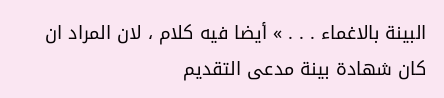البينة بالاغماء . . . » أيضا فيه كلام ، لان المراد ان كان شهادة بينة مدعى التقديم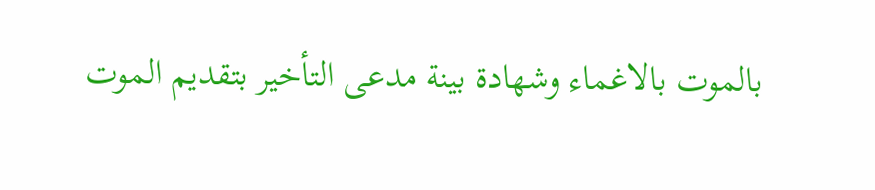بالموت بالاغماء وشهادة بينة مدعى التأخير بتقديم الموت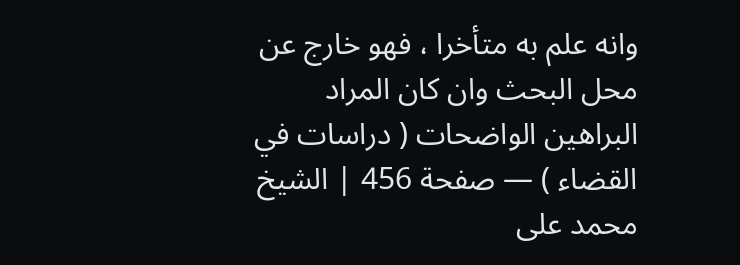وانه علم به متأخرا ، فهو خارج عن محل البحث وان كان المراد
البراهين الواضحات ( دراسات في القضاء ) — صفحة 456 | الشيخ محمد على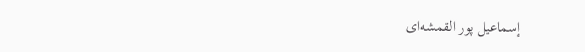إسماعيل پور القمشه‌اى